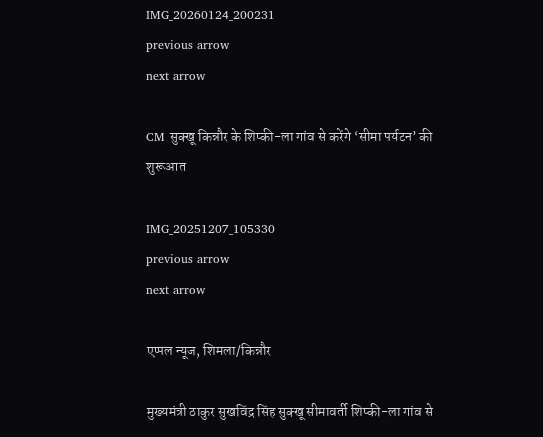IMG_20260124_200231
previous arrow
next arrow

CM सुक्खू किन्नौर के शिप्की-ला गांव से करेंगे ‘सीमा पर्यटन’ की शुरूआत

IMG_20251207_105330
previous arrow
next arrow

एप्पल न्यूज, शिमला/किन्नौर

मुख्यमंत्री ठाकुर सुखविंद्र सिंह सुक्खू सीमावर्ती शिप्की-ला गांव से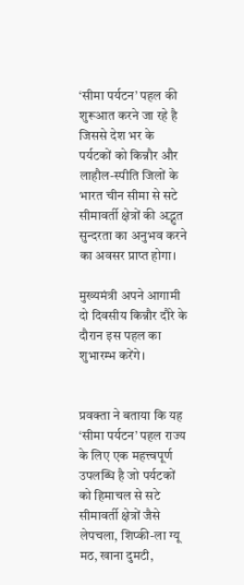‘सीमा पर्यटन’ पहल की शुरूआत करने जा रहे है जिससे देश भर के पर्यटकों को किन्नौर और लाहौल-स्पीति जिलों के भारत चीन सीमा से सटे सीमावर्ती क्षेत्रों की अद्भुत सुन्दरता का अनुभव करने का अवसर प्राप्त होगा।

मुख्यमंत्री अपने आगामी दो दिवसीय किन्नौर दौरे के दौरान इस पहल का शुभारम्भ करेंगे।


प्रवक्ता ने बताया कि यह ‘सीमा पर्यटन’ पहल राज्य के लिए एक महत्त्वपूर्ण उपलब्धि है जो पर्यटकों को हिमाचल से सटे सीमावर्ती क्षेत्रों जैसे लेपचला, शिप्की-ला ग्यू मठ, खाना दुमटी,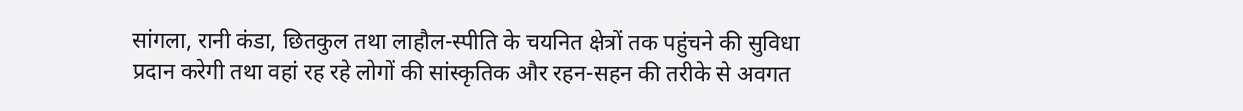सांगला, रानी कंडा, छितकुल तथा लाहौल-स्पीति के चयनित क्षेत्रों तक पहुंचने की सुविधा प्रदान करेगी तथा वहां रह रहे लोगों की सांस्कृतिक और रहन-सहन की तरीके से अवगत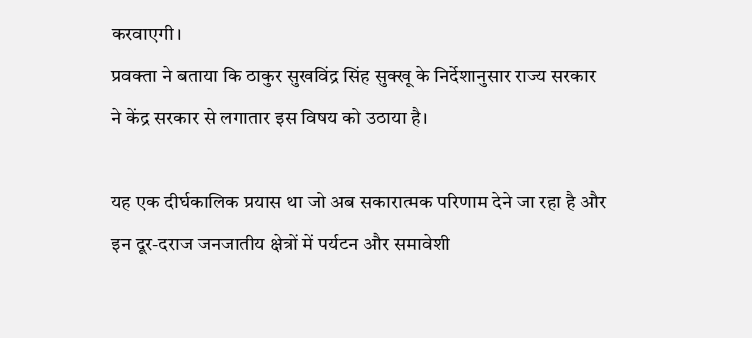करवाएगी।
प्रवक्ता ने बताया कि ठाकुर सुखविंद्र सिंह सुक्खू के निर्देशानुसार राज्य सरकार ने केंद्र सरकार से लगातार इस विषय को उठाया है।

यह एक दीर्घकालिक प्रयास था जो अब सकारात्मक परिणाम देने जा रहा है और इन दूर-दराज जनजातीय क्षेत्रों में पर्यटन और समावेशी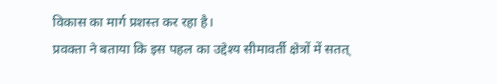विकास का मार्ग प्रशस्त कर रहा है।
प्रवक्ता ने बताया कि इस पहल का उद्देश्य सीमावर्ती क्षेत्रों में सतत्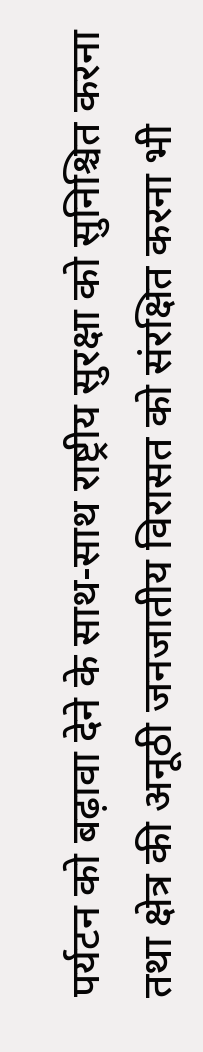पर्यटन को बढ़ावा देने के साथ-साथ राष्ट्रीय सुरक्षा को सुनिश्चित करना तथा क्षेत्र की अनूठी जनजातीय विरासत को संरक्षित करना भी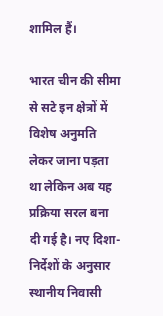शामिल हैं।

भारत चीन की सीमा से सटे इन क्षेत्रों में विशेष अनुमति लेकर जाना पड़ता था लेकिन अब यह प्रक्रिया सरल बना दी गई है। नए दिशा-निर्देशों के अनुसार स्थानीय निवासी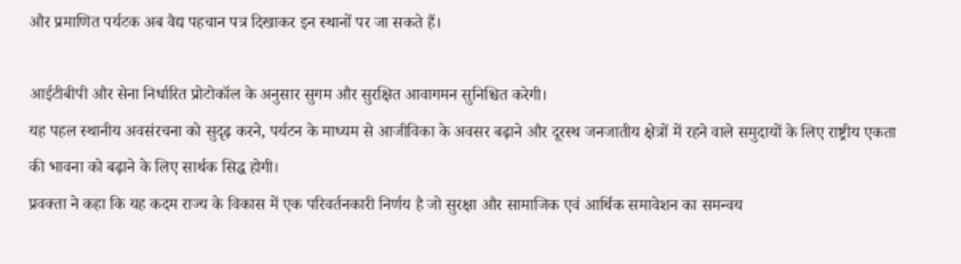और प्रमाणित पर्यटक अब वैद्य पहचान पत्र दिखाकर इन स्थानों पर जा सकते हैं।

आईटीबीपी और सेना निर्धारित प्रोटोकॉल के अनुसार सुगम और सुरक्षित आवागमन सुनिश्चित करेगी।
यह पहल स्थानीय अवसंरचना को सुदृढ़ करने, पर्यटन के माध्यम से आजीविका के अवसर बढ़ाने और दूरस्थ जनजातीय क्षेत्रों में रहने वाले समुदायों के लिए राष्ट्रीय एकता की भावना को बढ़ाने के लिए सार्थक सिद्ध होगी।
प्रवक्ता ने कहा कि यह कदम राज्य के विकास में एक परिवर्तनकारी निर्णय है जो सुरक्षा और सामाजिक एवं आर्थिक समावेशन का समन्वय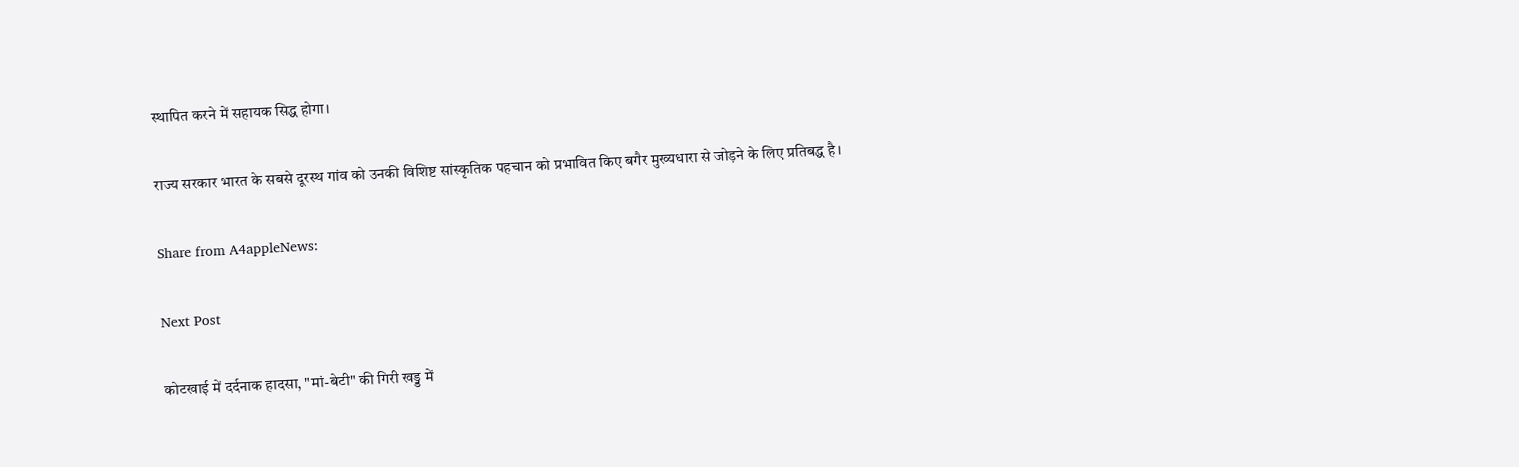स्थापित करने में सहायक सिद्ध होगा।

राज्य सरकार भारत के सबसे दूरस्थ गांव को उनकी विशिष्ट सांस्कृतिक पहचान को प्रभावित किए बगैर मुख्यधारा से जोड़ने के लिए प्रतिबद्ध है।

Share from A4appleNews:

Next Post

कोटखाई में दर्दनाक हादसा, "मां-बेटी" की गिरी खड्ड में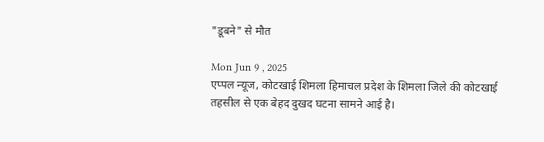"डूबने" से मौत

Mon Jun 9 , 2025
एप्पल न्यूज, कोटखाई शिमला हिमाचल प्रदेश के शिमला जिले की कोटखाई तहसील से एक बेहद दुखद घटना सामने आई है।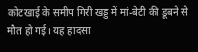कोटखाई के समीप गिरी खड्ड में मां-बेटी की डूबने से मौत हो गई। यह हादसा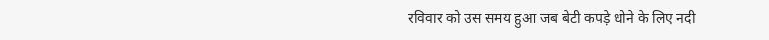रविवार को उस समय हुआ जब बेटी कपड़े धोने के लिए नदी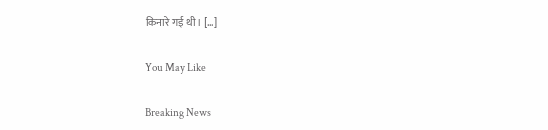किनारे गई थी। […]

You May Like

Breaking News